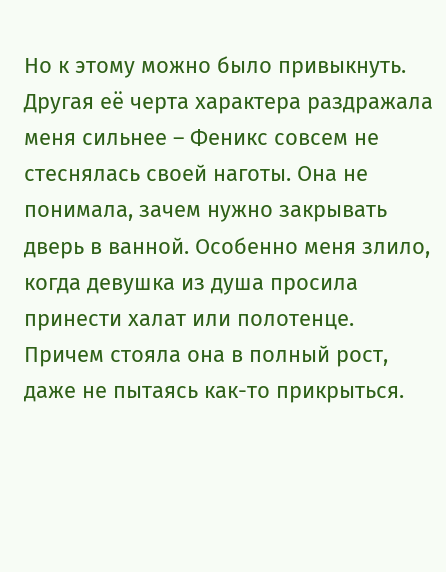Но к этому можно было привыкнуть. Другая её черта характера раздражала меня сильнее – Феникс совсем не стеснялась своей наготы. Она не понимала, зачем нужно закрывать дверь в ванной. Особенно меня злило, когда девушка из душа просила принести халат или полотенце. Причем стояла она в полный рост, даже не пытаясь как-то прикрыться.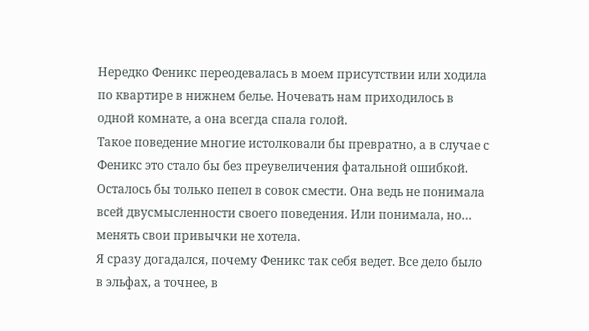Нередко Феникс переодевалась в моем присутствии или ходила по квартире в нижнем белье. Ночевать нам приходилось в одной комнате, а она всегда спала голой.
Такое поведение многие истолковали бы превратно, а в случае с Феникс это стало бы без преувеличения фатальной ошибкой. Осталось бы только пепел в совок смести. Она ведь не понимала всей двусмысленности своего поведения. Или понимала, но… менять свои привычки не хотела.
Я сразу догадался, почему Феникс так себя ведет. Все дело было в эльфах, а точнее, в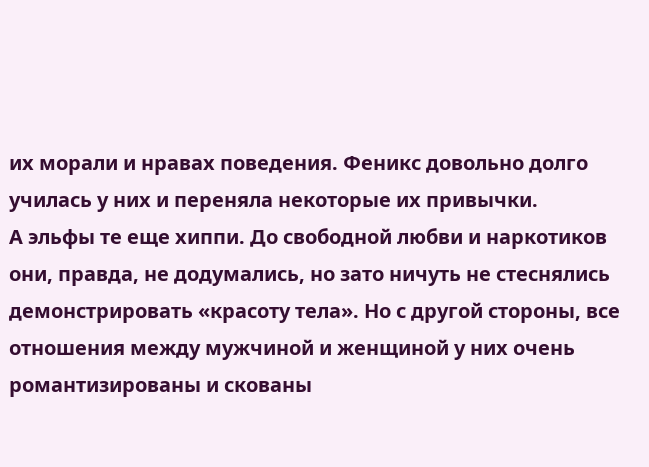их морали и нравах поведения. Феникс довольно долго училась у них и переняла некоторые их привычки.
А эльфы те еще хиппи. До свободной любви и наркотиков они, правда, не додумались, но зато ничуть не стеснялись демонстрировать «красоту тела». Но с другой стороны, все отношения между мужчиной и женщиной у них очень романтизированы и скованы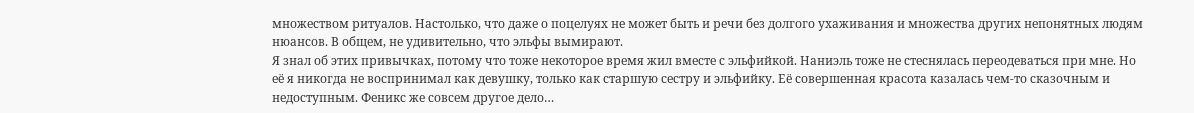множеством ритуалов. Настолько, что даже о поцелуях не может быть и речи без долгого ухаживания и множества других непонятных людям нюансов. В общем, не удивительно, что эльфы вымирают.
Я знал об этих привычках, потому что тоже некоторое время жил вместе с эльфийкой. Наниэль тоже не стеснялась переодеваться при мне. Но её я никогда не воспринимал как девушку, только как старшую сестру и эльфийку. Её совершенная красота казалась чем-то сказочным и недоступным. Феникс же совсем другое дело…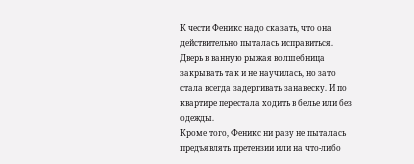К чести Феникс надо сказать, что она действительно пыталась исправиться. Дверь в ванную рыжая волшебница закрывать так и не научилась, но зато стала всегда задергивать занавеску. И по квартире перестала ходить в белье или без одежды.
Кроме того, Феникс ни разу не пыталась предъявлять претензии или на что-либо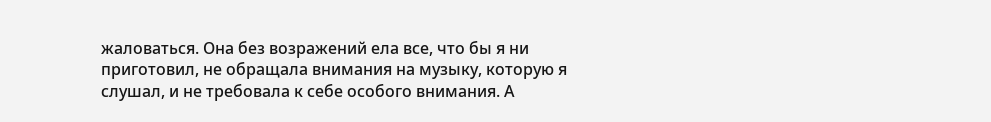жаловаться. Она без возражений ела все, что бы я ни приготовил, не обращала внимания на музыку, которую я слушал, и не требовала к себе особого внимания. А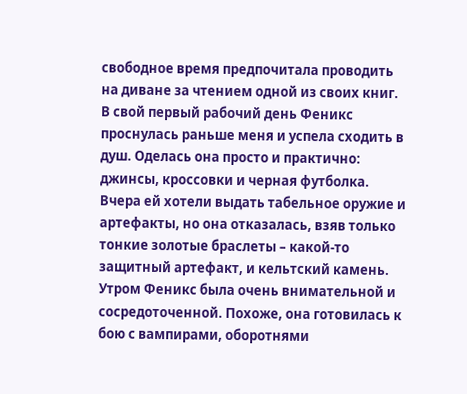свободное время предпочитала проводить на диване за чтением одной из своих книг.
В свой первый рабочий день Феникс проснулась раньше меня и успела сходить в душ. Оделась она просто и практично: джинсы, кроссовки и черная футболка.
Вчера ей хотели выдать табельное оружие и артефакты, но она отказалась, взяв только тонкие золотые браслеты – какой-то защитный артефакт, и кельтский камень.
Утром Феникс была очень внимательной и сосредоточенной. Похоже, она готовилась к бою с вампирами, оборотнями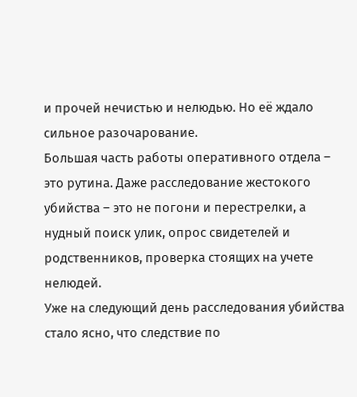и прочей нечистью и нелюдью. Но её ждало сильное разочарование.
Большая часть работы оперативного отдела – это рутина. Даже расследование жестокого убийства – это не погони и перестрелки, а нудный поиск улик, опрос свидетелей и родственников, проверка стоящих на учете нелюдей.
Уже на следующий день расследования убийства стало ясно, что следствие по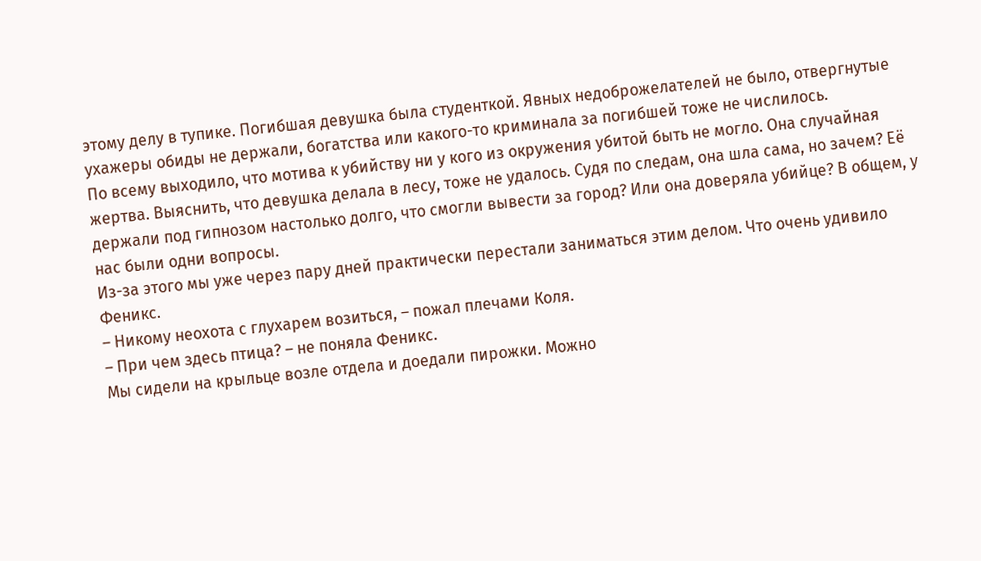этому делу в тупике. Погибшая девушка была студенткой. Явных недоброжелателей не было, отвергнутые ухажеры обиды не держали, богатства или какого-то криминала за погибшей тоже не числилось.
По всему выходило, что мотива к убийству ни у кого из окружения убитой быть не могло. Она случайная жертва. Выяснить, что девушка делала в лесу, тоже не удалось. Судя по следам, она шла сама, но зачем? Её держали под гипнозом настолько долго, что смогли вывести за город? Или она доверяла убийце? В общем, у нас были одни вопросы.
Из-за этого мы уже через пару дней практически перестали заниматься этим делом. Что очень удивило Феникс.
– Никому неохота с глухарем возиться, – пожал плечами Коля.
– При чем здесь птица? – не поняла Феникс.
Мы сидели на крыльце возле отдела и доедали пирожки. Можно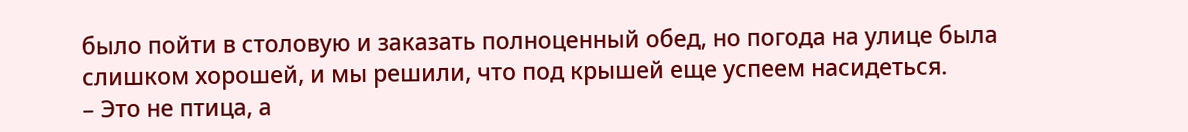было пойти в столовую и заказать полноценный обед, но погода на улице была слишком хорошей, и мы решили, что под крышей еще успеем насидеться.
– Это не птица, а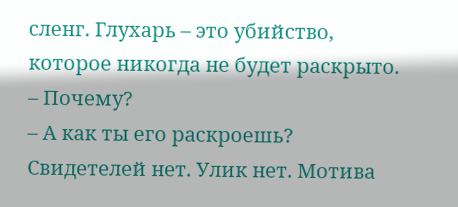сленг. Глухарь – это убийство, которое никогда не будет раскрыто.
– Почему?
– А как ты его раскроешь? Свидетелей нет. Улик нет. Мотива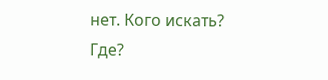нет. Кого искать? Где?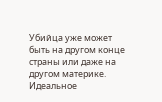Убийца уже может быть на другом конце страны или даже на другом материке. Идеальное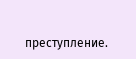преступление.